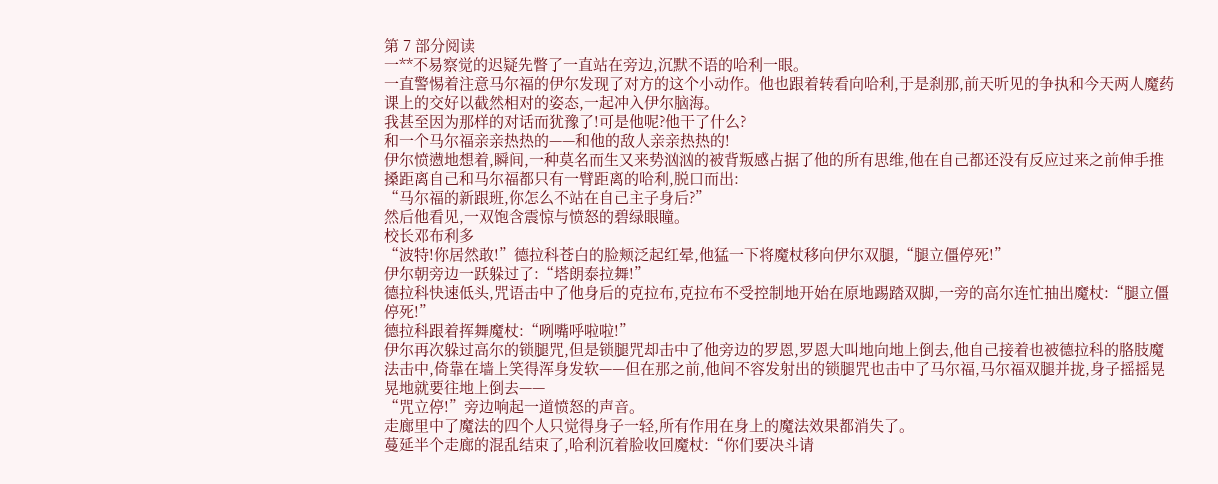第 7 部分阅读
一**不易察觉的迟疑先瞥了一直站在旁边,沉默不语的哈利一眼。
一直警惕着注意马尔福的伊尔发现了对方的这个小动作。他也跟着转看向哈利,于是刹那,前天听见的争执和今天两人魔药课上的交好以截然相对的姿态,一起冲入伊尔脑海。
我甚至因为那样的对话而犹豫了!可是他呢?他干了什么?
和一个马尔福亲亲热热的——和他的敌人亲亲热热的!
伊尔愤懑地想着,瞬间,一种莫名而生又来势汹汹的被背叛感占据了他的所有思维,他在自己都还没有反应过来之前伸手推搡距离自己和马尔福都只有一臂距离的哈利,脱口而出:
“马尔福的新跟班,你怎么不站在自己主子身后?”
然后他看见,一双饱含震惊与愤怒的碧绿眼瞳。
校长邓布利多
“波特!你居然敢!”德拉科苍白的脸颊泛起红晕,他猛一下将魔杖移向伊尔双腿,“腿立僵停死!”
伊尔朝旁边一跃躲过了:“塔朗泰拉舞!”
德拉科快速低头,咒语击中了他身后的克拉布,克拉布不受控制地开始在原地踢踏双脚,一旁的高尔连忙抽出魔杖:“腿立僵停死!”
德拉科跟着挥舞魔杖:“咧嘴呼啦啦!”
伊尔再次躲过高尔的锁腿咒,但是锁腿咒却击中了他旁边的罗恩,罗恩大叫地向地上倒去,他自己接着也被德拉科的胳肢魔法击中,倚靠在墙上笑得浑身发软——但在那之前,他间不容发射出的锁腿咒也击中了马尔福,马尔福双腿并拢,身子摇摇晃晃地就要往地上倒去——
“咒立停!”旁边响起一道愤怒的声音。
走廊里中了魔法的四个人只觉得身子一轻,所有作用在身上的魔法效果都消失了。
蔓延半个走廊的混乱结束了,哈利沉着脸收回魔杖:“你们要决斗请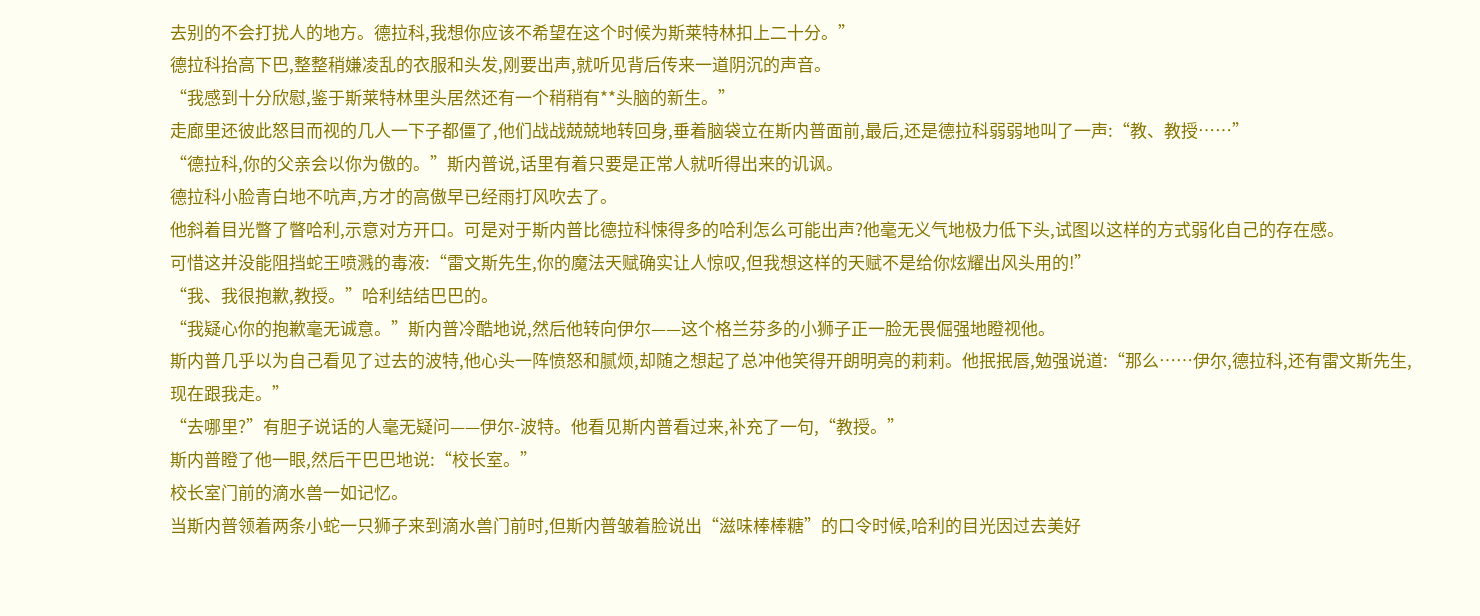去别的不会打扰人的地方。德拉科,我想你应该不希望在这个时候为斯莱特林扣上二十分。”
德拉科抬高下巴,整整稍嫌凌乱的衣服和头发,刚要出声,就听见背后传来一道阴沉的声音。
“我感到十分欣慰,鉴于斯莱特林里头居然还有一个稍稍有**头脑的新生。”
走廊里还彼此怒目而视的几人一下子都僵了,他们战战兢兢地转回身,垂着脑袋立在斯内普面前,最后,还是德拉科弱弱地叫了一声:“教、教授……”
“德拉科,你的父亲会以你为傲的。”斯内普说,话里有着只要是正常人就听得出来的讥讽。
德拉科小脸青白地不吭声,方才的高傲早已经雨打风吹去了。
他斜着目光瞥了瞥哈利,示意对方开口。可是对于斯内普比德拉科悚得多的哈利怎么可能出声?他毫无义气地极力低下头,试图以这样的方式弱化自己的存在感。
可惜这并没能阻挡蛇王喷溅的毒液:“雷文斯先生,你的魔法天赋确实让人惊叹,但我想这样的天赋不是给你炫耀出风头用的!”
“我、我很抱歉,教授。”哈利结结巴巴的。
“我疑心你的抱歉毫无诚意。”斯内普冷酷地说,然后他转向伊尔——这个格兰芬多的小狮子正一脸无畏倔强地瞪视他。
斯内普几乎以为自己看见了过去的波特,他心头一阵愤怒和腻烦,却随之想起了总冲他笑得开朗明亮的莉莉。他抿抿唇,勉强说道:“那么……伊尔,德拉科,还有雷文斯先生,现在跟我走。”
“去哪里?”有胆子说话的人毫无疑问——伊尔-波特。他看见斯内普看过来,补充了一句,“教授。”
斯内普瞪了他一眼,然后干巴巴地说:“校长室。”
校长室门前的滴水兽一如记忆。
当斯内普领着两条小蛇一只狮子来到滴水兽门前时,但斯内普皱着脸说出“滋味棒棒糖”的口令时候,哈利的目光因过去美好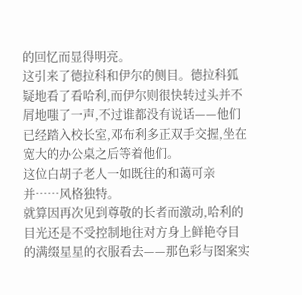的回忆而显得明亮。
这引来了德拉科和伊尔的侧目。德拉科狐疑地看了看哈利,而伊尔则很快转过头并不屑地嗤了一声,不过谁都没有说话——他们已经踏入校长室,邓布利多正双手交握,坐在宽大的办公桌之后等着他们。
这位白胡子老人一如既往的和蔼可亲并……风格独特。
就算因再次见到尊敬的长者而激动,哈利的目光还是不受控制地往对方身上鲜艳夺目的满缀星星的衣服看去——那色彩与图案实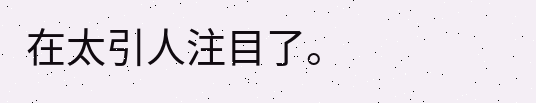在太引人注目了。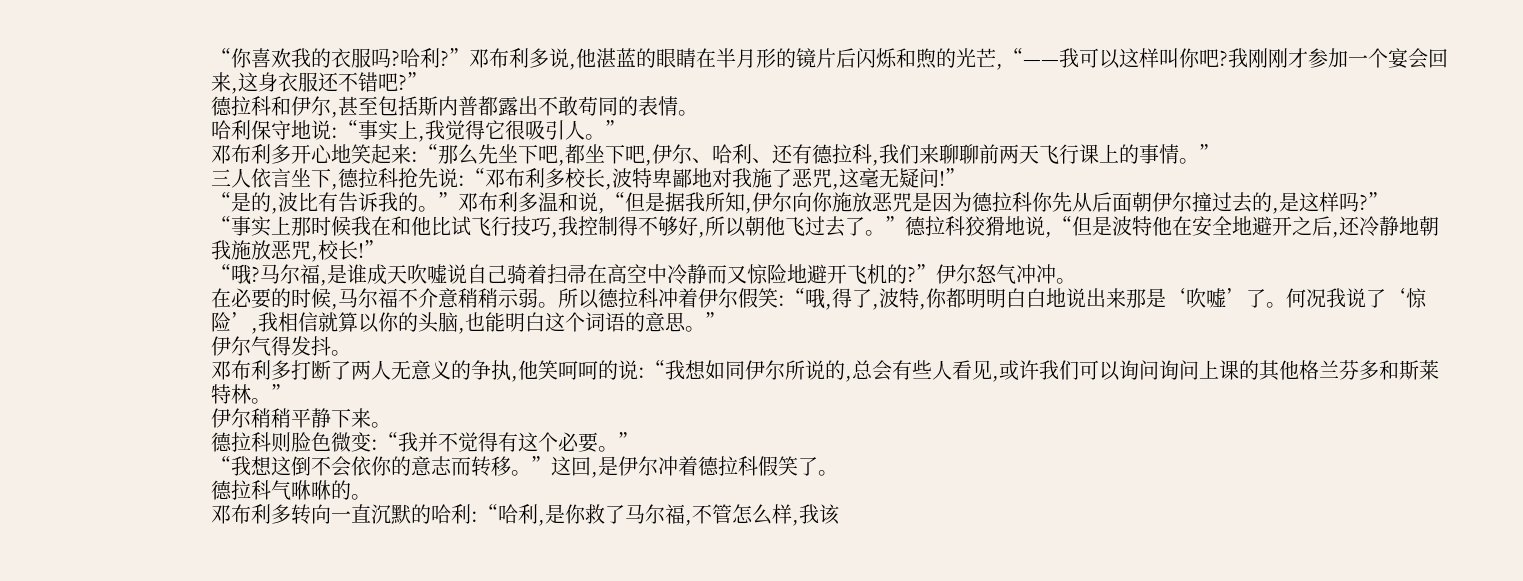“你喜欢我的衣服吗?哈利?”邓布利多说,他湛蓝的眼睛在半月形的镜片后闪烁和煦的光芒,“——我可以这样叫你吧?我刚刚才参加一个宴会回来,这身衣服还不错吧?”
德拉科和伊尔,甚至包括斯内普都露出不敢苟同的表情。
哈利保守地说:“事实上,我觉得它很吸引人。”
邓布利多开心地笑起来:“那么先坐下吧,都坐下吧,伊尔、哈利、还有德拉科,我们来聊聊前两天飞行课上的事情。”
三人依言坐下,德拉科抢先说:“邓布利多校长,波特卑鄙地对我施了恶咒,这毫无疑问!”
“是的,波比有告诉我的。”邓布利多温和说,“但是据我所知,伊尔向你施放恶咒是因为德拉科你先从后面朝伊尔撞过去的,是这样吗?”
“事实上那时候我在和他比试飞行技巧,我控制得不够好,所以朝他飞过去了。”德拉科狡猾地说,“但是波特他在安全地避开之后,还冷静地朝我施放恶咒,校长!”
“哦?马尔福,是谁成天吹嘘说自己骑着扫帚在高空中冷静而又惊险地避开飞机的?”伊尔怒气冲冲。
在必要的时候,马尔福不介意稍稍示弱。所以德拉科冲着伊尔假笑:“哦,得了,波特,你都明明白白地说出来那是‘吹嘘’了。何况我说了‘惊险’,我相信就算以你的头脑,也能明白这个词语的意思。”
伊尔气得发抖。
邓布利多打断了两人无意义的争执,他笑呵呵的说:“我想如同伊尔所说的,总会有些人看见,或许我们可以询问询问上课的其他格兰芬多和斯莱特林。”
伊尔稍稍平静下来。
德拉科则脸色微变:“我并不觉得有这个必要。”
“我想这倒不会依你的意志而转移。”这回,是伊尔冲着德拉科假笑了。
德拉科气咻咻的。
邓布利多转向一直沉默的哈利:“哈利,是你救了马尔福,不管怎么样,我该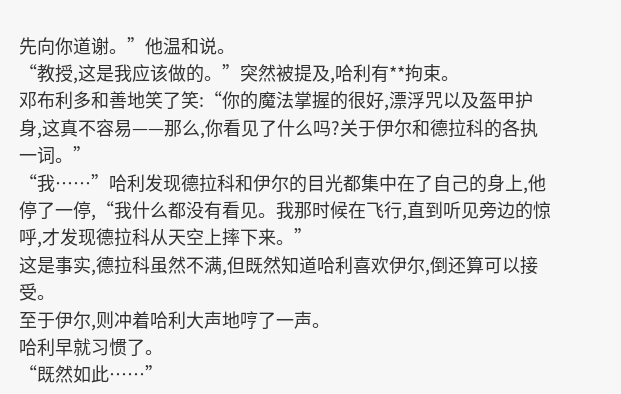先向你道谢。”他温和说。
“教授,这是我应该做的。”突然被提及,哈利有**拘束。
邓布利多和善地笑了笑:“你的魔法掌握的很好,漂浮咒以及盔甲护身,这真不容易——那么,你看见了什么吗?关于伊尔和德拉科的各执一词。”
“我……”哈利发现德拉科和伊尔的目光都集中在了自己的身上,他停了一停,“我什么都没有看见。我那时候在飞行,直到听见旁边的惊呼,才发现德拉科从天空上摔下来。”
这是事实,德拉科虽然不满,但既然知道哈利喜欢伊尔,倒还算可以接受。
至于伊尔,则冲着哈利大声地哼了一声。
哈利早就习惯了。
“既然如此……”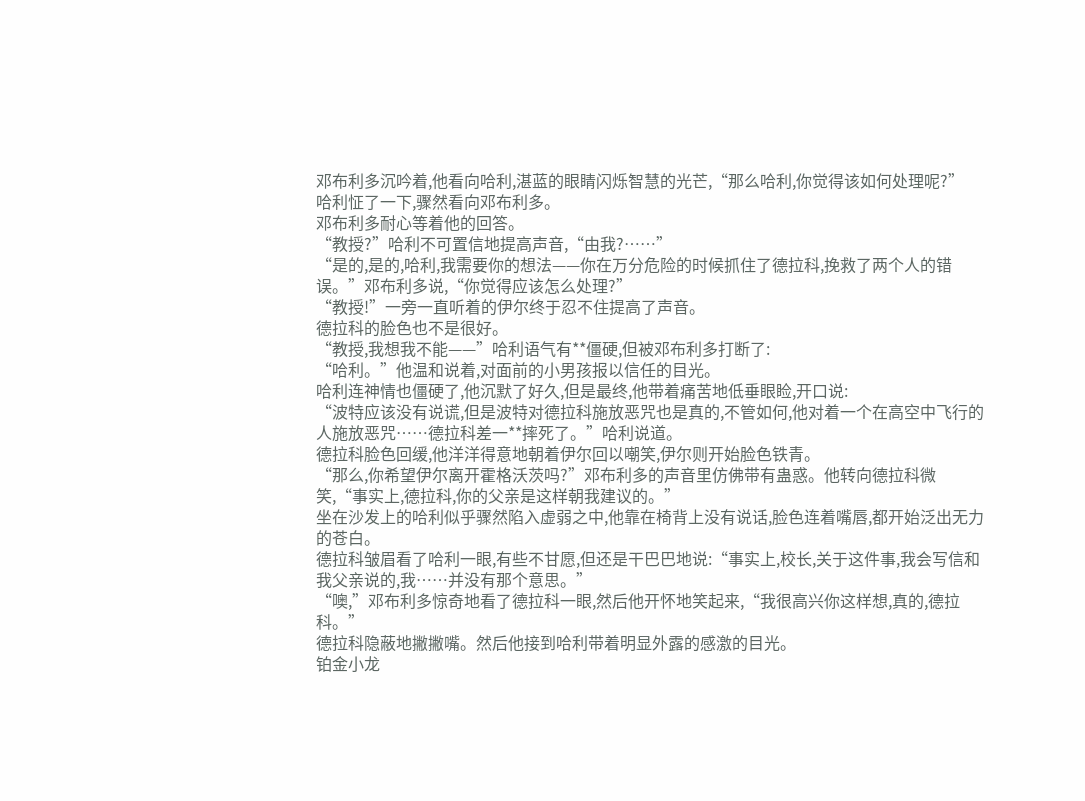邓布利多沉吟着,他看向哈利,湛蓝的眼睛闪烁智慧的光芒,“那么哈利,你觉得该如何处理呢?”
哈利怔了一下,骤然看向邓布利多。
邓布利多耐心等着他的回答。
“教授?”哈利不可置信地提高声音,“由我?……”
“是的,是的,哈利,我需要你的想法——你在万分危险的时候抓住了德拉科,挽救了两个人的错误。”邓布利多说,“你觉得应该怎么处理?”
“教授!”一旁一直听着的伊尔终于忍不住提高了声音。
德拉科的脸色也不是很好。
“教授,我想我不能——”哈利语气有**僵硬,但被邓布利多打断了:
“哈利。”他温和说着,对面前的小男孩报以信任的目光。
哈利连神情也僵硬了,他沉默了好久,但是最终,他带着痛苦地低垂眼睑,开口说:
“波特应该没有说谎,但是波特对德拉科施放恶咒也是真的,不管如何,他对着一个在高空中飞行的人施放恶咒……德拉科差一**摔死了。”哈利说道。
德拉科脸色回缓,他洋洋得意地朝着伊尔回以嘲笑,伊尔则开始脸色铁青。
“那么,你希望伊尔离开霍格沃茨吗?”邓布利多的声音里仿佛带有蛊惑。他转向德拉科微笑,“事实上,德拉科,你的父亲是这样朝我建议的。”
坐在沙发上的哈利似乎骤然陷入虚弱之中,他靠在椅背上没有说话,脸色连着嘴唇,都开始泛出无力的苍白。
德拉科皱眉看了哈利一眼,有些不甘愿,但还是干巴巴地说:“事实上,校长,关于这件事,我会写信和我父亲说的,我……并没有那个意思。”
“噢,”邓布利多惊奇地看了德拉科一眼,然后他开怀地笑起来,“我很高兴你这样想,真的,德拉科。”
德拉科隐蔽地撇撇嘴。然后他接到哈利带着明显外露的感激的目光。
铂金小龙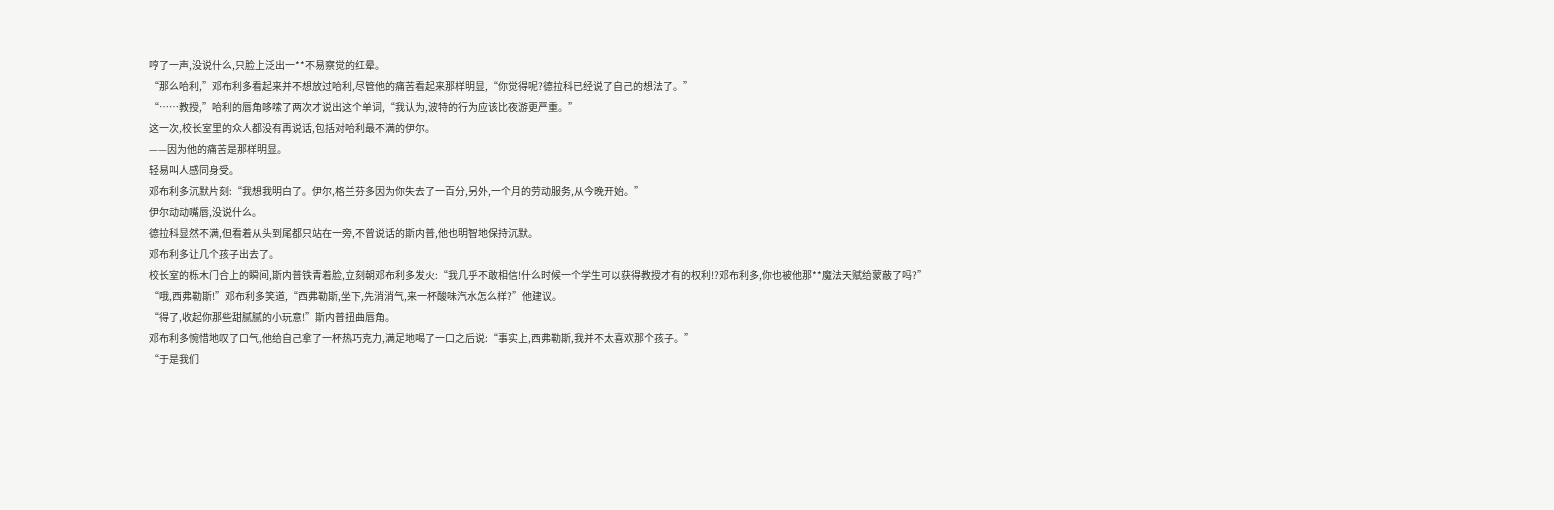哼了一声,没说什么,只脸上泛出一**不易察觉的红晕。
“那么哈利,”邓布利多看起来并不想放过哈利,尽管他的痛苦看起来那样明显,“你觉得呢?德拉科已经说了自己的想法了。”
“……教授,”哈利的唇角哆嗦了两次才说出这个单词,“我认为,波特的行为应该比夜游更严重。”
这一次,校长室里的众人都没有再说话,包括对哈利最不满的伊尔。
——因为他的痛苦是那样明显。
轻易叫人感同身受。
邓布利多沉默片刻:“我想我明白了。伊尔,格兰芬多因为你失去了一百分,另外,一个月的劳动服务,从今晚开始。”
伊尔动动嘴唇,没说什么。
德拉科显然不满,但看着从头到尾都只站在一旁,不曾说话的斯内普,他也明智地保持沉默。
邓布利多让几个孩子出去了。
校长室的栎木门合上的瞬间,斯内普铁青着脸,立刻朝邓布利多发火:“我几乎不敢相信!什么时候一个学生可以获得教授才有的权利!?邓布利多,你也被他那**魔法天赋给蒙蔽了吗?”
“哦,西弗勒斯!”邓布利多笑道,“西弗勒斯,坐下,先消消气,来一杯酸味汽水怎么样?”他建议。
“得了,收起你那些甜腻腻的小玩意!”斯内普扭曲唇角。
邓布利多惋惜地叹了口气,他给自己拿了一杯热巧克力,满足地喝了一口之后说:“事实上,西弗勒斯,我并不太喜欢那个孩子。”
“于是我们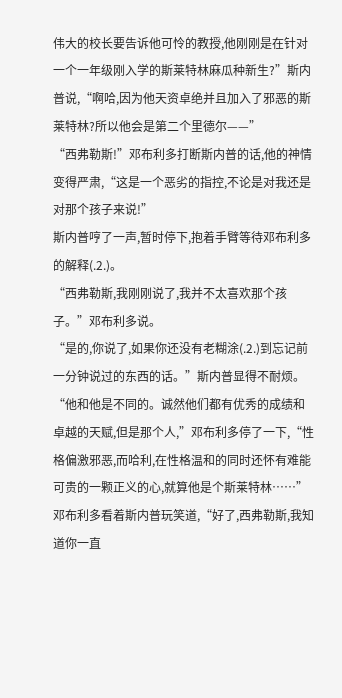伟大的校长要告诉他可怜的教授,他刚刚是在针对一个一年级刚入学的斯莱特林麻瓜种新生?”斯内普说,“啊哈,因为他天资卓绝并且加入了邪恶的斯莱特林?所以他会是第二个里德尔——”
“西弗勒斯!”邓布利多打断斯内普的话,他的神情变得严肃,“这是一个恶劣的指控,不论是对我还是对那个孩子来说!”
斯内普哼了一声,暂时停下,抱着手臂等待邓布利多的解释(.2.)。
“西弗勒斯,我刚刚说了,我并不太喜欢那个孩子。”邓布利多说。
“是的,你说了,如果你还没有老糊涂(.2.)到忘记前一分钟说过的东西的话。”斯内普显得不耐烦。
“他和他是不同的。诚然他们都有优秀的成绩和卓越的天赋,但是那个人,”邓布利多停了一下,“性格偏激邪恶,而哈利,在性格温和的同时还怀有难能可贵的一颗正义的心,就算他是个斯莱特林……”邓布利多看着斯内普玩笑道,“好了,西弗勒斯,我知道你一直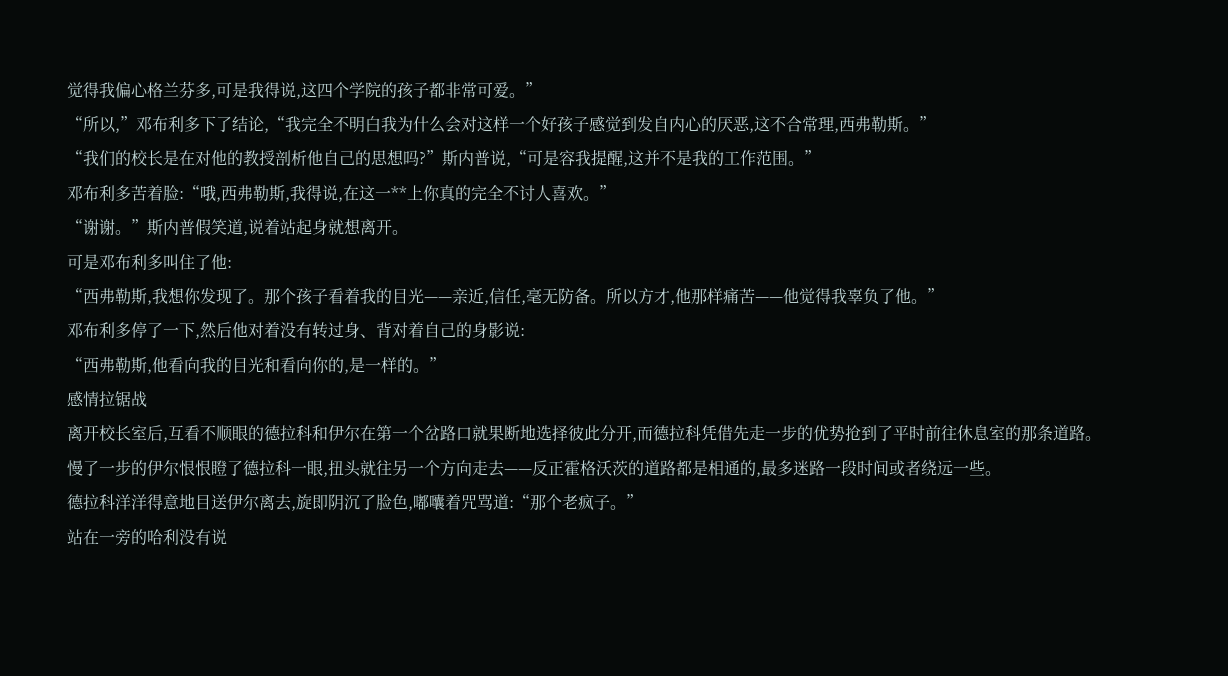觉得我偏心格兰芬多,可是我得说,这四个学院的孩子都非常可爱。”
“所以,”邓布利多下了结论,“我完全不明白我为什么会对这样一个好孩子感觉到发自内心的厌恶,这不合常理,西弗勒斯。”
“我们的校长是在对他的教授剖析他自己的思想吗?”斯内普说,“可是容我提醒,这并不是我的工作范围。”
邓布利多苦着脸:“哦,西弗勒斯,我得说,在这一**上你真的完全不讨人喜欢。”
“谢谢。”斯内普假笑道,说着站起身就想离开。
可是邓布利多叫住了他:
“西弗勒斯,我想你发现了。那个孩子看着我的目光——亲近,信任,毫无防备。所以方才,他那样痛苦——他觉得我辜负了他。”
邓布利多停了一下,然后他对着没有转过身、背对着自己的身影说:
“西弗勒斯,他看向我的目光和看向你的,是一样的。”
感情拉锯战
离开校长室后,互看不顺眼的德拉科和伊尔在第一个岔路口就果断地选择彼此分开,而德拉科凭借先走一步的优势抢到了平时前往休息室的那条道路。
慢了一步的伊尔恨恨瞪了德拉科一眼,扭头就往另一个方向走去——反正霍格沃茨的道路都是相通的,最多迷路一段时间或者绕远一些。
德拉科洋洋得意地目送伊尔离去,旋即阴沉了脸色,嘟囔着咒骂道:“那个老疯子。”
站在一旁的哈利没有说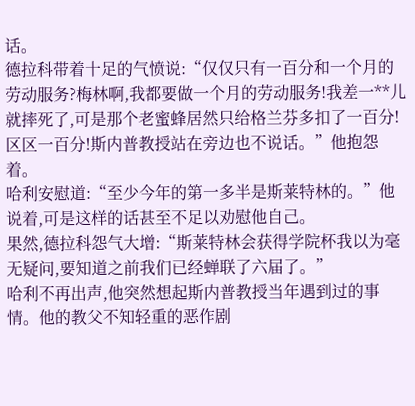话。
德拉科带着十足的气愤说:“仅仅只有一百分和一个月的劳动服务?梅林啊,我都要做一个月的劳动服务!我差一**儿就摔死了,可是那个老蜜蜂居然只给格兰芬多扣了一百分!区区一百分!斯内普教授站在旁边也不说话。”他抱怨着。
哈利安慰道:“至少今年的第一多半是斯莱特林的。”他说着,可是这样的话甚至不足以劝慰他自己。
果然,德拉科怨气大增:“斯莱特林会获得学院杯我以为毫无疑问,要知道之前我们已经蝉联了六届了。”
哈利不再出声,他突然想起斯内普教授当年遇到过的事情。他的教父不知轻重的恶作剧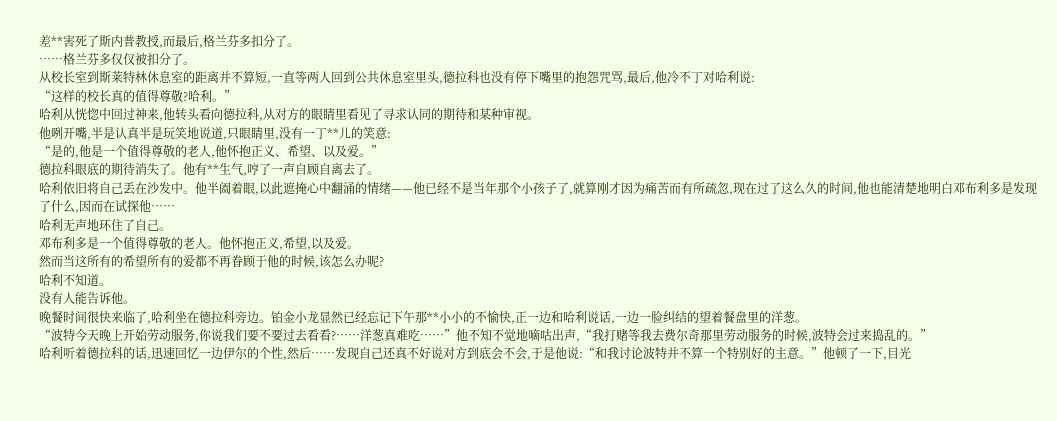差**害死了斯内普教授,而最后,格兰芬多扣分了。
……格兰芬多仅仅被扣分了。
从校长室到斯莱特林休息室的距离并不算短,一直等两人回到公共休息室里头,德拉科也没有停下嘴里的抱怨咒骂,最后,他冷不丁对哈利说:
“这样的校长真的值得尊敬?哈利。”
哈利从恍惚中回过神来,他转头看向德拉科,从对方的眼睛里看见了寻求认同的期待和某种审视。
他咧开嘴,半是认真半是玩笑地说道,只眼睛里,没有一丁**儿的笑意:
“是的,他是一个值得尊敬的老人,他怀抱正义、希望、以及爱。”
德拉科眼底的期待消失了。他有**生气,哼了一声自顾自离去了。
哈利依旧将自己丢在沙发中。他半阖着眼,以此遮掩心中翻涌的情绪——他已经不是当年那个小孩子了,就算刚才因为痛苦而有所疏忽,现在过了这么久的时间,他也能清楚地明白邓布利多是发现了什么,因而在试探他……
哈利无声地环住了自己。
邓布利多是一个值得尊敬的老人。他怀抱正义,希望,以及爱。
然而当这所有的希望所有的爱都不再眷顾于他的时候,该怎么办呢?
哈利不知道。
没有人能告诉他。
晚餐时间很快来临了,哈利坐在德拉科旁边。铂金小龙显然已经忘记下午那**小小的不愉快,正一边和哈利说话,一边一脸纠结的望着餐盘里的洋葱。
“波特今天晚上开始劳动服务,你说我们要不要过去看看?……洋葱真难吃……”他不知不觉地嘀咕出声,“我打赌等我去费尔奇那里劳动服务的时候,波特会过来捣乱的。”
哈利听着德拉科的话,迅速回忆一边伊尔的个性,然后……发现自己还真不好说对方到底会不会,于是他说:“和我讨论波特并不算一个特别好的主意。”他顿了一下,目光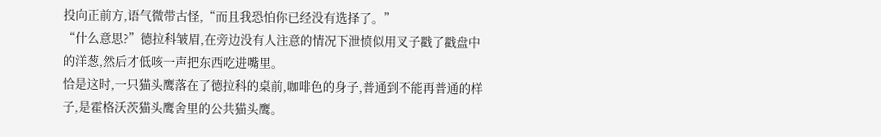投向正前方,语气微带古怪,“而且我恐怕你已经没有选择了。”
“什么意思?”德拉科皱眉,在旁边没有人注意的情况下泄愤似用叉子戳了戳盘中的洋葱,然后才低咳一声把东西吃进嘴里。
恰是这时,一只猫头鹰落在了德拉科的桌前,咖啡色的身子,普通到不能再普通的样子,是霍格沃茨猫头鹰舍里的公共猫头鹰。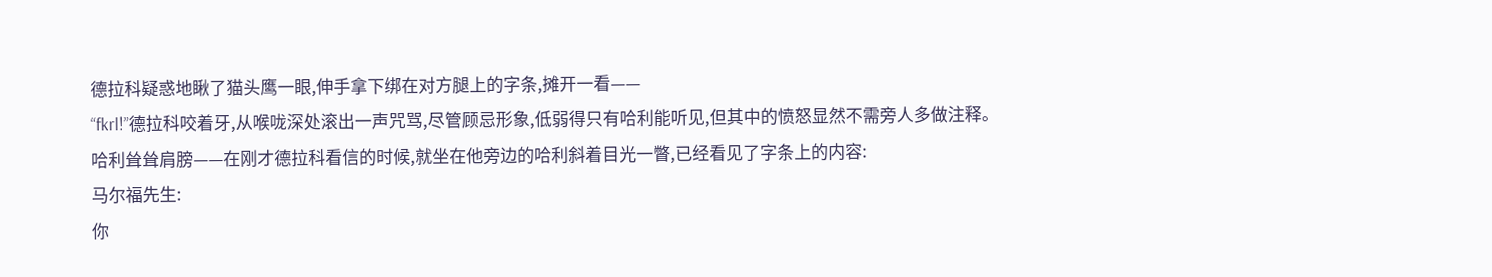德拉科疑惑地瞅了猫头鹰一眼,伸手拿下绑在对方腿上的字条,摊开一看——
“fkrl!”德拉科咬着牙,从喉咙深处滚出一声咒骂,尽管顾忌形象,低弱得只有哈利能听见,但其中的愤怒显然不需旁人多做注释。
哈利耸耸肩膀——在刚才德拉科看信的时候,就坐在他旁边的哈利斜着目光一瞥,已经看见了字条上的内容:
马尔福先生:
你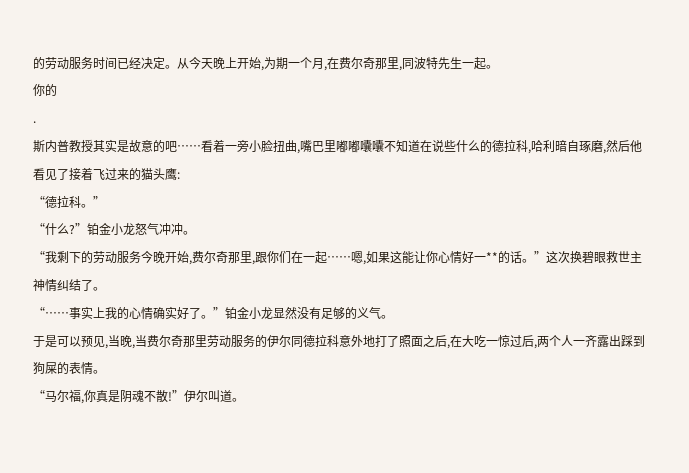的劳动服务时间已经决定。从今天晚上开始,为期一个月,在费尔奇那里,同波特先生一起。
你的
.
斯内普教授其实是故意的吧……看着一旁小脸扭曲,嘴巴里嘟嘟囔囔不知道在说些什么的德拉科,哈利暗自琢磨,然后他看见了接着飞过来的猫头鹰:
“德拉科。”
“什么?”铂金小龙怒气冲冲。
“我剩下的劳动服务今晚开始,费尔奇那里,跟你们在一起……嗯,如果这能让你心情好一**的话。”这次换碧眼救世主神情纠结了。
“……事实上我的心情确实好了。”铂金小龙显然没有足够的义气。
于是可以预见,当晚,当费尔奇那里劳动服务的伊尔同德拉科意外地打了照面之后,在大吃一惊过后,两个人一齐露出踩到狗屎的表情。
“马尔福,你真是阴魂不散!”伊尔叫道。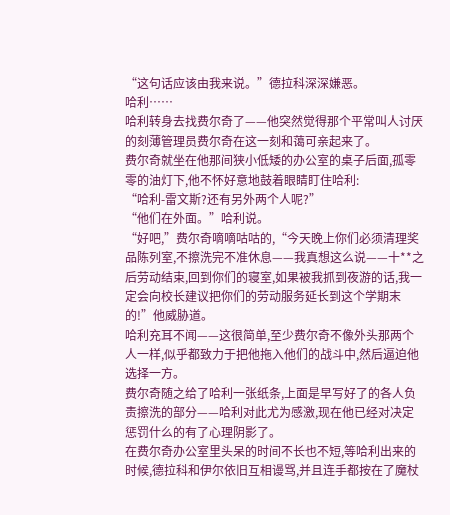“这句话应该由我来说。”德拉科深深嫌恶。
哈利……
哈利转身去找费尔奇了——他突然觉得那个平常叫人讨厌的刻薄管理员费尔奇在这一刻和蔼可亲起来了。
费尔奇就坐在他那间狭小低矮的办公室的桌子后面,孤零零的油灯下,他不怀好意地鼓着眼睛盯住哈利:
“哈利-雷文斯?还有另外两个人呢?”
“他们在外面。”哈利说。
“好吧,”费尔奇嘀嘀咕咕的,“今天晚上你们必须清理奖品陈列室,不擦洗完不准休息——我真想这么说——十**之后劳动结束,回到你们的寝室,如果被我抓到夜游的话,我一定会向校长建议把你们的劳动服务延长到这个学期末的!”他威胁道。
哈利充耳不闻——这很简单,至少费尔奇不像外头那两个人一样,似乎都致力于把他拖入他们的战斗中,然后逼迫他选择一方。
费尔奇随之给了哈利一张纸条,上面是早写好了的各人负责擦洗的部分——哈利对此尤为感激,现在他已经对决定惩罚什么的有了心理阴影了。
在费尔奇办公室里头呆的时间不长也不短,等哈利出来的时候,德拉科和伊尔依旧互相谩骂,并且连手都按在了魔杖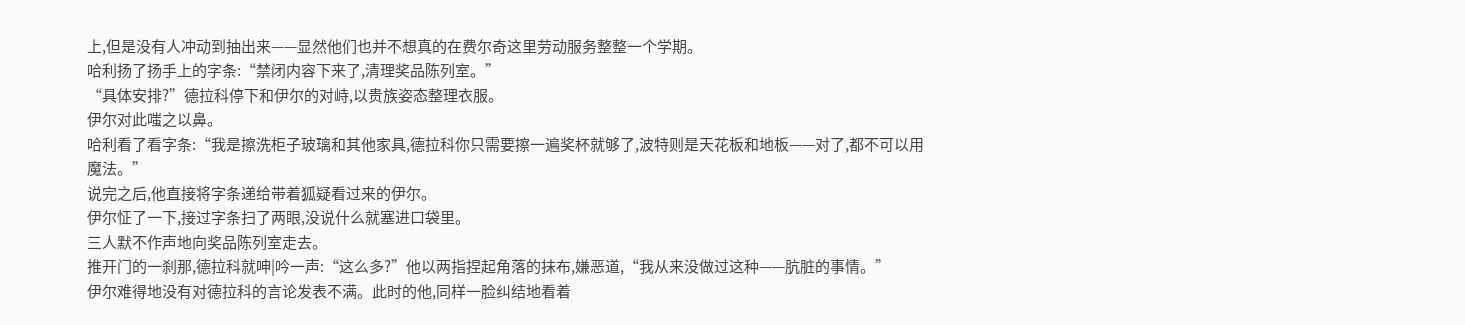上,但是没有人冲动到抽出来——显然他们也并不想真的在费尔奇这里劳动服务整整一个学期。
哈利扬了扬手上的字条:“禁闭内容下来了,清理奖品陈列室。”
“具体安排?”德拉科停下和伊尔的对峙,以贵族姿态整理衣服。
伊尔对此嗤之以鼻。
哈利看了看字条:“我是擦洗柜子玻璃和其他家具,德拉科你只需要擦一遍奖杯就够了,波特则是天花板和地板——对了,都不可以用魔法。”
说完之后,他直接将字条递给带着狐疑看过来的伊尔。
伊尔怔了一下,接过字条扫了两眼,没说什么就塞进口袋里。
三人默不作声地向奖品陈列室走去。
推开门的一刹那,德拉科就呻|吟一声:“这么多?”他以两指捏起角落的抹布,嫌恶道,“我从来没做过这种——肮脏的事情。”
伊尔难得地没有对德拉科的言论发表不满。此时的他,同样一脸纠结地看着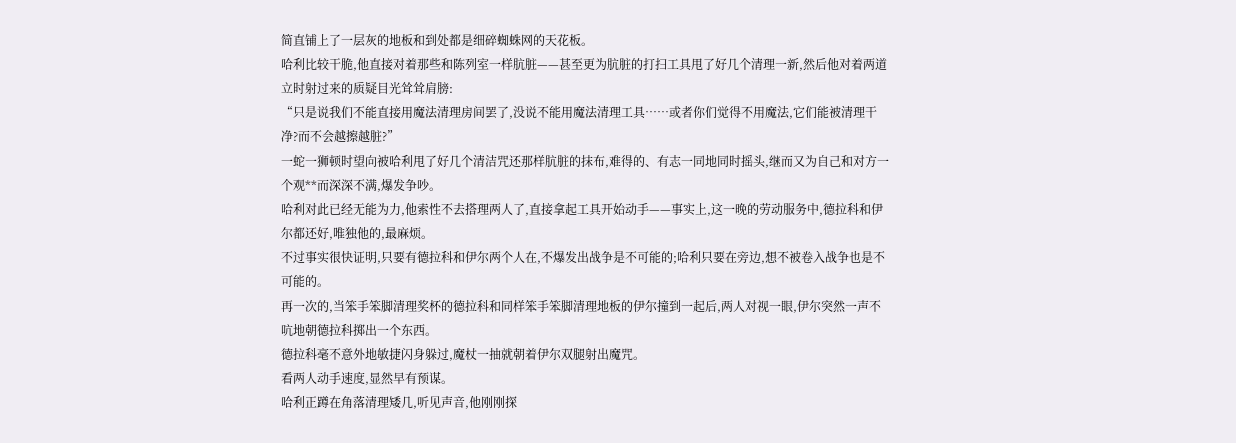简直铺上了一层灰的地板和到处都是细碎蜘蛛网的天花板。
哈利比较干脆,他直接对着那些和陈列室一样肮脏——甚至更为肮脏的打扫工具甩了好几个清理一新,然后他对着两道立时射过来的质疑目光耸耸肩膀:
“只是说我们不能直接用魔法清理房间罢了,没说不能用魔法清理工具……或者你们觉得不用魔法,它们能被清理干净?而不会越擦越脏?”
一蛇一狮顿时望向被哈利甩了好几个清洁咒还那样肮脏的抹布,难得的、有志一同地同时摇头,继而又为自己和对方一个观**而深深不满,爆发争吵。
哈利对此已经无能为力,他索性不去搭理两人了,直接拿起工具开始动手——事实上,这一晚的劳动服务中,德拉科和伊尔都还好,唯独他的,最麻烦。
不过事实很快证明,只要有德拉科和伊尔两个人在,不爆发出战争是不可能的;哈利只要在旁边,想不被卷入战争也是不可能的。
再一次的,当笨手笨脚清理奖杯的德拉科和同样笨手笨脚清理地板的伊尔撞到一起后,两人对视一眼,伊尔突然一声不吭地朝德拉科掷出一个东西。
德拉科毫不意外地敏捷闪身躲过,魔杖一抽就朝着伊尔双腿射出魔咒。
看两人动手速度,显然早有预谋。
哈利正蹲在角落清理矮几,听见声音,他刚刚探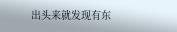出头来就发现有东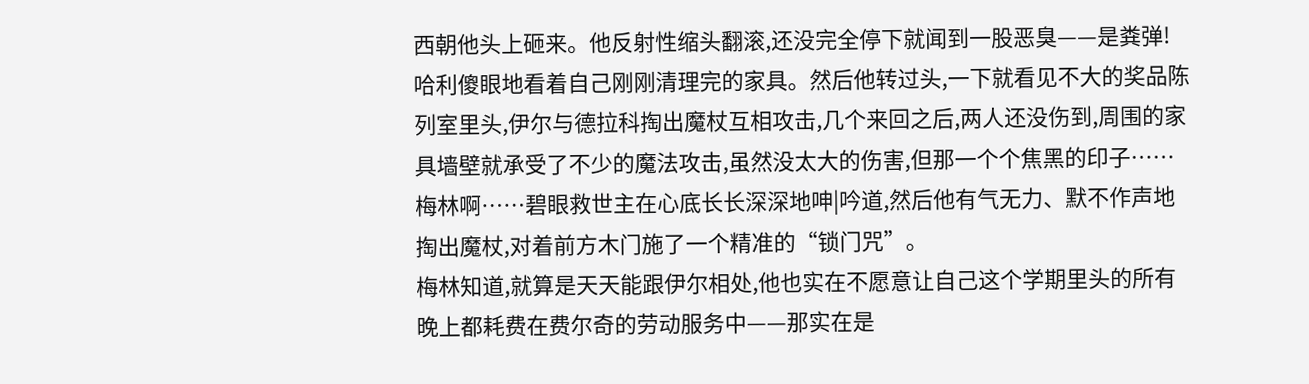西朝他头上砸来。他反射性缩头翻滚,还没完全停下就闻到一股恶臭——是粪弹!
哈利傻眼地看着自己刚刚清理完的家具。然后他转过头,一下就看见不大的奖品陈列室里头,伊尔与德拉科掏出魔杖互相攻击,几个来回之后,两人还没伤到,周围的家具墙壁就承受了不少的魔法攻击,虽然没太大的伤害,但那一个个焦黑的印子……
梅林啊……碧眼救世主在心底长长深深地呻|吟道,然后他有气无力、默不作声地掏出魔杖,对着前方木门施了一个精准的“锁门咒”。
梅林知道,就算是天天能跟伊尔相处,他也实在不愿意让自己这个学期里头的所有晚上都耗费在费尔奇的劳动服务中——那实在是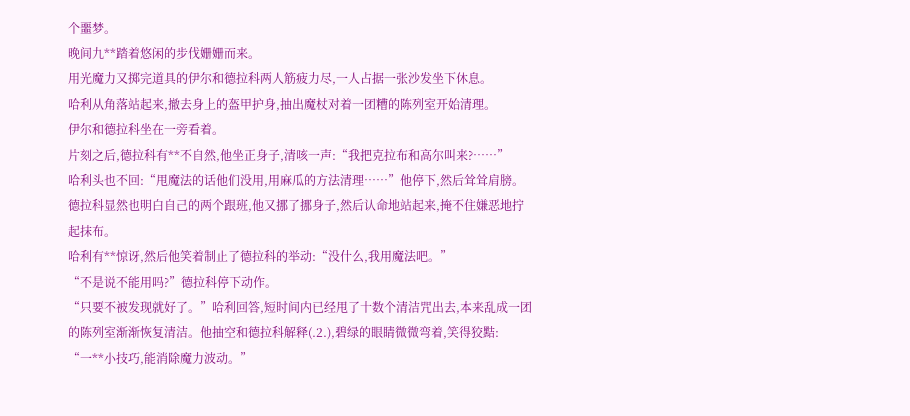个噩梦。
晚间九**踏着悠闲的步伐姗姗而来。
用光魔力又掷完道具的伊尔和德拉科两人筋疲力尽,一人占据一张沙发坐下休息。
哈利从角落站起来,撤去身上的盔甲护身,抽出魔杖对着一团糟的陈列室开始清理。
伊尔和德拉科坐在一旁看着。
片刻之后,德拉科有**不自然,他坐正身子,清咳一声:“我把克拉布和高尔叫来?……”
哈利头也不回:“甩魔法的话他们没用,用麻瓜的方法清理……”他停下,然后耸耸肩膀。
德拉科显然也明白自己的两个跟班,他又挪了挪身子,然后认命地站起来,掩不住嫌恶地拧起抹布。
哈利有**惊讶,然后他笑着制止了德拉科的举动:“没什么,我用魔法吧。”
“不是说不能用吗?”德拉科停下动作。
“只要不被发现就好了。”哈利回答,短时间内已经甩了十数个清洁咒出去,本来乱成一团的陈列室渐渐恢复清洁。他抽空和德拉科解释(.2.),碧绿的眼睛微微弯着,笑得狡黠:
“一**小技巧,能消除魔力波动。”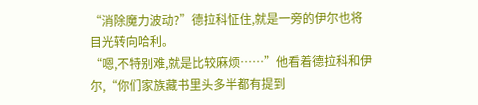“消除魔力波动?”德拉科怔住,就是一旁的伊尔也将目光转向哈利。
“嗯,不特别难,就是比较麻烦……”他看着德拉科和伊尔,“你们家族藏书里头多半都有提到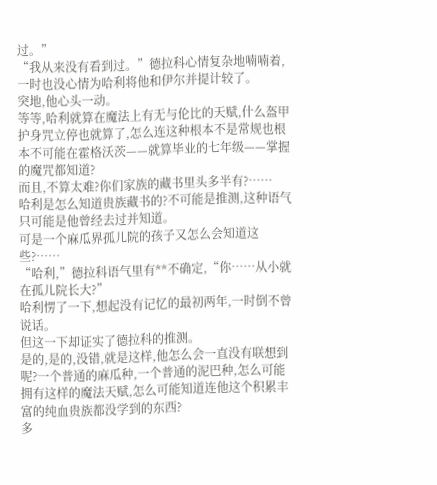过。”
“我从来没有看到过。”德拉科心情复杂地喃喃着,一时也没心情为哈利将他和伊尔并提计较了。
突地,他心头一动。
等等,哈利就算在魔法上有无与伦比的天赋,什么盔甲护身咒立停也就算了,怎么连这种根本不是常规也根本不可能在霍格沃茨——就算毕业的七年级——掌握的魔咒都知道?
而且,不算太难?你们家族的藏书里头多半有?……
哈利是怎么知道贵族藏书的?不可能是推测,这种语气只可能是他曾经去过并知道。
可是一个麻瓜界孤儿院的孩子又怎么会知道这些?……
“哈利,”德拉科语气里有**不确定,“你……从小就在孤儿院长大?”
哈利愣了一下,想起没有记忆的最初两年,一时倒不曾说话。
但这一下却证实了德拉科的推测。
是的,是的,没错,就是这样,他怎么会一直没有联想到呢?一个普通的麻瓜种,一个普通的泥巴种,怎么可能拥有这样的魔法天赋,怎么可能知道连他这个积累丰富的纯血贵族都没学到的东西?
多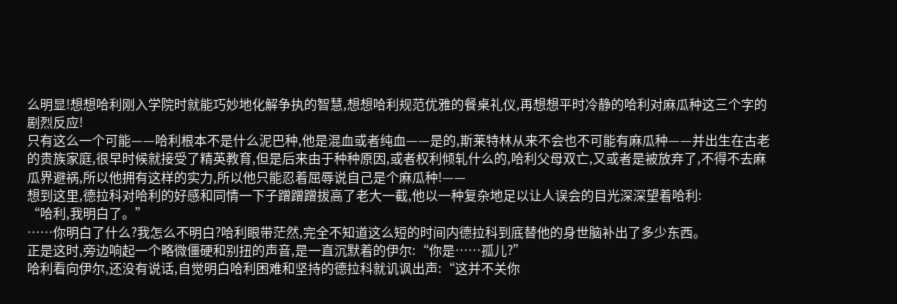么明显!想想哈利刚入学院时就能巧妙地化解争执的智慧,想想哈利规范优雅的餐桌礼仪,再想想平时冷静的哈利对麻瓜种这三个字的剧烈反应!
只有这么一个可能——哈利根本不是什么泥巴种,他是混血或者纯血——是的,斯莱特林从来不会也不可能有麻瓜种——并出生在古老的贵族家庭,很早时候就接受了精英教育,但是后来由于种种原因,或者权利倾轧什么的,哈利父母双亡,又或者是被放弃了,不得不去麻瓜界避祸,所以他拥有这样的实力,所以他只能忍着屈辱说自己是个麻瓜种!——
想到这里,德拉科对哈利的好感和同情一下子蹭蹭蹭拔高了老大一截,他以一种复杂地足以让人误会的目光深深望着哈利:
“哈利,我明白了。”
……你明白了什么?我怎么不明白?哈利眼带茫然,完全不知道这么短的时间内德拉科到底替他的身世脑补出了多少东西。
正是这时,旁边响起一个略微僵硬和别扭的声音,是一直沉默着的伊尔:“你是……孤儿?”
哈利看向伊尔,还没有说话,自觉明白哈利困难和坚持的德拉科就讥讽出声:“这并不关你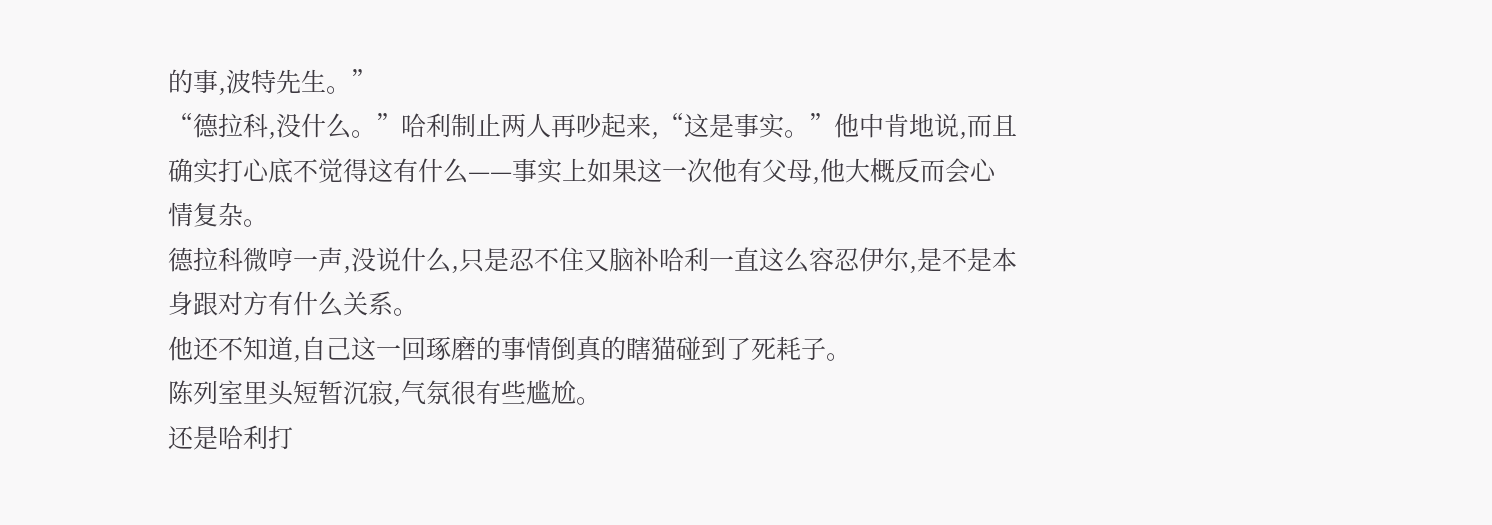的事,波特先生。”
“德拉科,没什么。”哈利制止两人再吵起来,“这是事实。”他中肯地说,而且确实打心底不觉得这有什么——事实上如果这一次他有父母,他大概反而会心情复杂。
德拉科微哼一声,没说什么,只是忍不住又脑补哈利一直这么容忍伊尔,是不是本身跟对方有什么关系。
他还不知道,自己这一回琢磨的事情倒真的瞎猫碰到了死耗子。
陈列室里头短暂沉寂,气氛很有些尴尬。
还是哈利打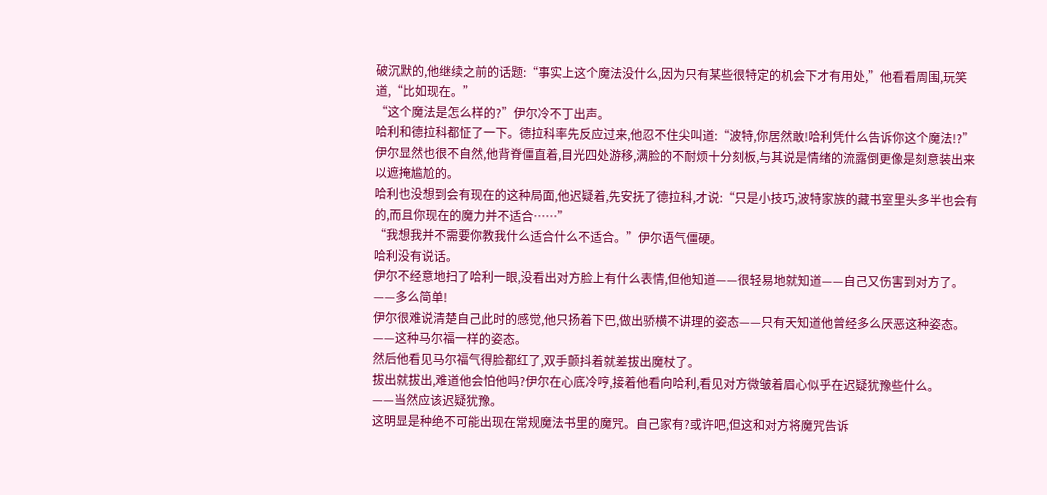破沉默的,他继续之前的话题:“事实上这个魔法没什么,因为只有某些很特定的机会下才有用处,”他看看周围,玩笑道,“比如现在。”
“这个魔法是怎么样的?”伊尔冷不丁出声。
哈利和德拉科都怔了一下。德拉科率先反应过来,他忍不住尖叫道:“波特,你居然敢!哈利凭什么告诉你这个魔法!?”
伊尔显然也很不自然,他背脊僵直着,目光四处游移,满脸的不耐烦十分刻板,与其说是情绪的流露倒更像是刻意装出来以遮掩尴尬的。
哈利也没想到会有现在的这种局面,他迟疑着,先安抚了德拉科,才说:“只是小技巧,波特家族的藏书室里头多半也会有的,而且你现在的魔力并不适合……”
“我想我并不需要你教我什么适合什么不适合。”伊尔语气僵硬。
哈利没有说话。
伊尔不经意地扫了哈利一眼,没看出对方脸上有什么表情,但他知道——很轻易地就知道——自己又伤害到对方了。
——多么简单!
伊尔很难说清楚自己此时的感觉,他只扬着下巴,做出骄横不讲理的姿态——只有天知道他曾经多么厌恶这种姿态。
——这种马尔福一样的姿态。
然后他看见马尔福气得脸都红了,双手颤抖着就差拔出魔杖了。
拔出就拔出,难道他会怕他吗?伊尔在心底冷哼,接着他看向哈利,看见对方微皱着眉心似乎在迟疑犹豫些什么。
——当然应该迟疑犹豫。
这明显是种绝不可能出现在常规魔法书里的魔咒。自己家有?或许吧,但这和对方将魔咒告诉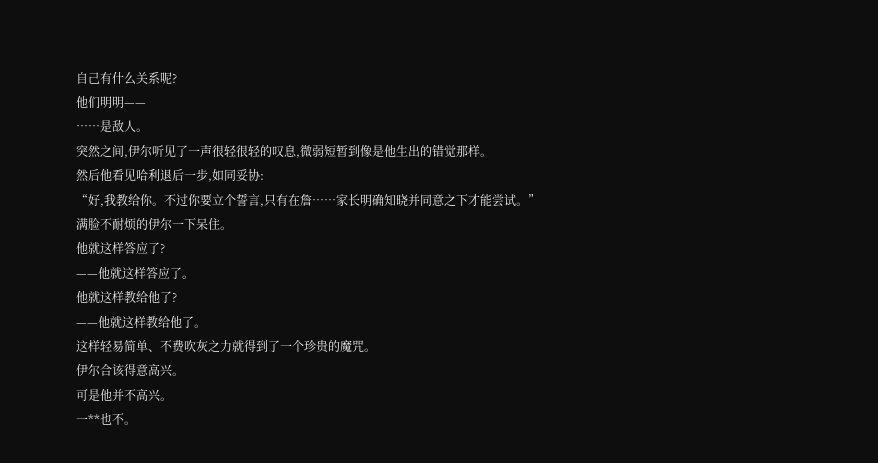自己有什么关系呢?
他们明明——
……是敌人。
突然之间,伊尔听见了一声很轻很轻的叹息,微弱短暂到像是他生出的错觉那样。
然后他看见哈利退后一步,如同妥协:
“好,我教给你。不过你要立个誓言,只有在詹……家长明确知晓并同意之下才能尝试。”
满脸不耐烦的伊尔一下呆住。
他就这样答应了?
——他就这样答应了。
他就这样教给他了?
——他就这样教给他了。
这样轻易简单、不费吹灰之力就得到了一个珍贵的魔咒。
伊尔合该得意高兴。
可是他并不高兴。
一**也不。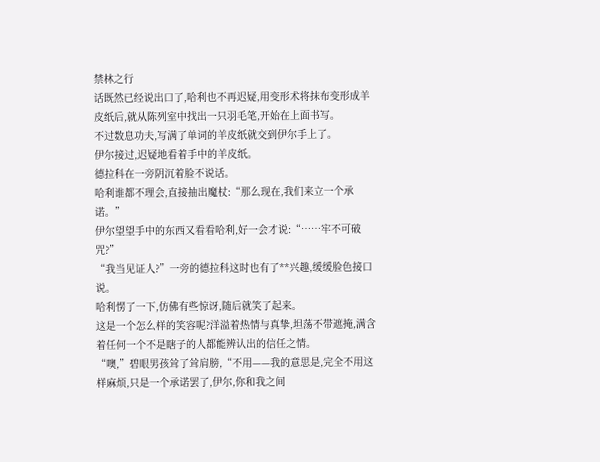禁林之行
话既然已经说出口了,哈利也不再迟疑,用变形术将抹布变形成羊皮纸后,就从陈列室中找出一只羽毛笔,开始在上面书写。
不过数息功夫,写满了单词的羊皮纸就交到伊尔手上了。
伊尔接过,迟疑地看着手中的羊皮纸。
德拉科在一旁阴沉着脸不说话。
哈利谁都不理会,直接抽出魔杖:“那么现在,我们来立一个承诺。”
伊尔望望手中的东西又看看哈利,好一会才说:“……牢不可破咒?”
“我当见证人?”一旁的德拉科这时也有了**兴趣,缓缓脸色接口说。
哈利愣了一下,仿佛有些惊讶,随后就笑了起来。
这是一个怎么样的笑容呢?洋溢着热情与真挚,坦荡不带遮掩,满含着任何一个不是瞎子的人都能辨认出的信任之情。
“噢,”碧眼男孩耸了耸肩膀,“不用——我的意思是,完全不用这样麻烦,只是一个承诺罢了,伊尔,你和我之间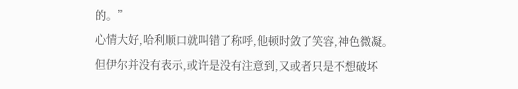的。”
心情大好,哈利顺口就叫错了称呼,他顿时敛了笑容,神色微凝。
但伊尔并没有表示,或许是没有注意到,又或者只是不想破坏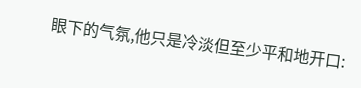眼下的气氛,他只是冷淡但至少平和地开口: